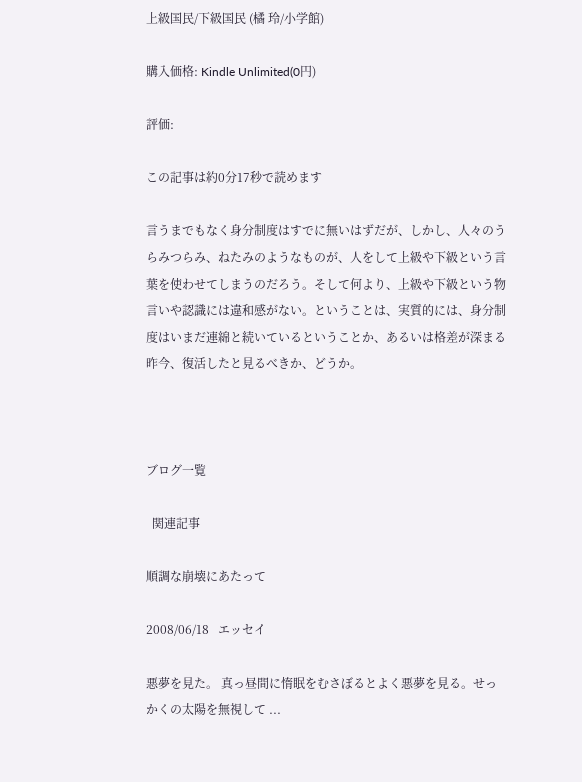上級国民/下級国民 (橘 玲/小学館)

購入価格: Kindle Unlimited(0円)

評価:

この記事は約0分17秒で読めます

言うまでもなく身分制度はすでに無いはずだが、しかし、人々のうらみつらみ、ねたみのようなものが、人をして上級や下級という言葉を使わせてしまうのだろう。そして何より、上級や下級という物言いや認識には違和感がない。ということは、実質的には、身分制度はいまだ連綿と続いているということか、あるいは格差が深まる昨今、復活したと見るべきか、どうか。



ブログ一覧

  関連記事

順調な崩壊にあたって

2008/06/18   エッセイ

悪夢を見た。 真っ昼間に惰眠をむさぼるとよく悪夢を見る。せっかくの太陽を無視して ...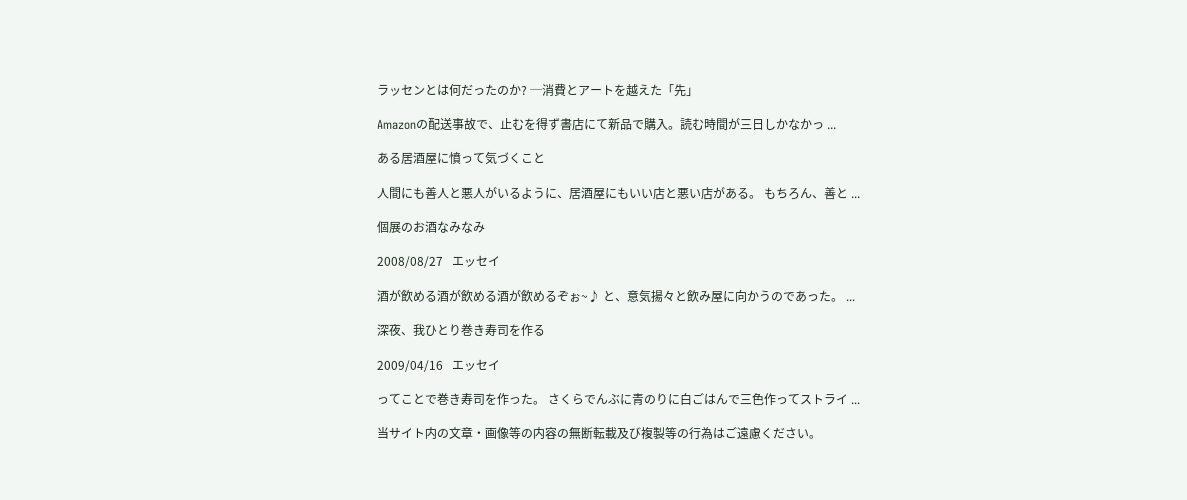ラッセンとは何だったのか? ─消費とアートを越えた「先」

Amazonの配送事故で、止むを得ず書店にて新品で購入。読む時間が三日しかなかっ ...

ある居酒屋に憤って気づくこと

人間にも善人と悪人がいるように、居酒屋にもいい店と悪い店がある。 もちろん、善と ...

個展のお酒なみなみ

2008/08/27   エッセイ

酒が飲める酒が飲める酒が飲めるぞぉ~♪ と、意気揚々と飲み屋に向かうのであった。 ...

深夜、我ひとり巻き寿司を作る

2009/04/16   エッセイ

ってことで巻き寿司を作った。 さくらでんぶに青のりに白ごはんで三色作ってストライ ...

当サイト内の文章・画像等の内容の無断転載及び複製等の行為はご遠慮ください。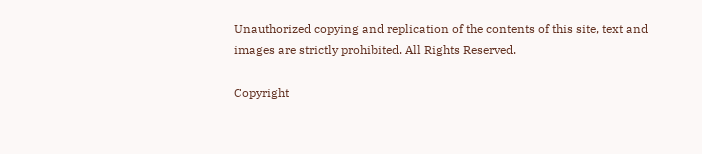Unauthorized copying and replication of the contents of this site, text and images are strictly prohibited. All Rights Reserved.

Copyright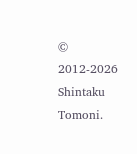© 2012-2026 Shintaku Tomoni.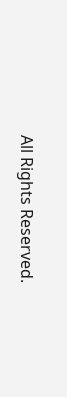All Rights Reserved.